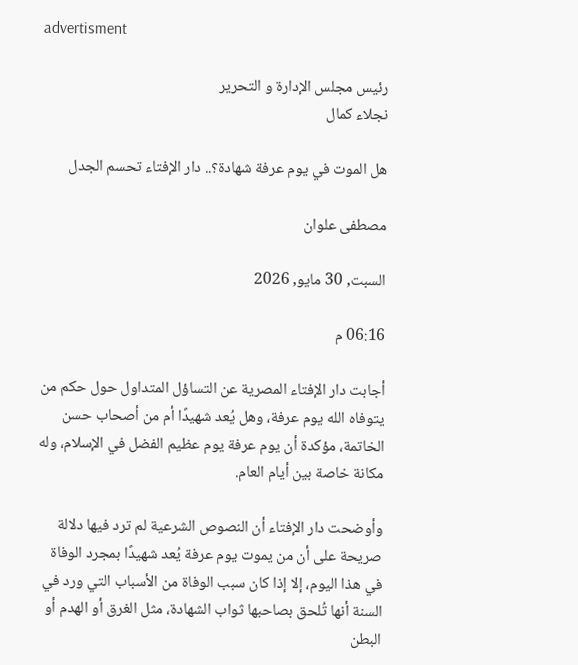advertisment

رئيس مجلس الإدارة و التحرير
نجلاء كمال

هل الموت في يوم عرفة شهادة؟.. دار الإفتاء تحسم الجدل

مصطفى علوان

السبت, 30 مايو, 2026

06:16 م

أجابت دار الإفتاء المصرية عن التساؤل المتداول حول حكم من يتوفاه الله يوم عرفة، وهل يُعد شهيدًا أم من أصحاب حسن الخاتمة، مؤكدة أن يوم عرفة يوم عظيم الفضل في الإسلام، وله مكانة خاصة بين أيام العام.

وأوضحت دار الإفتاء أن النصوص الشرعية لم ترد فيها دلالة صريحة على أن من يموت يوم عرفة يُعد شهيدًا بمجرد الوفاة في هذا اليوم، إلا إذا كان سبب الوفاة من الأسباب التي ورد في السنة أنها تُلحق بصاحبها ثواب الشهادة، مثل الغرق أو الهدم أو البطن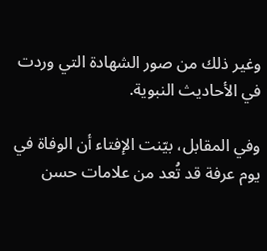وغير ذلك من صور الشهادة التي وردت في الأحاديث النبوية.

وفي المقابل، بيّنت الإفتاء أن الوفاة في يوم عرفة قد تُعد من علامات حسن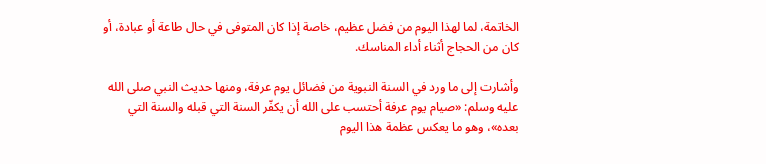الخاتمة، لما لهذا اليوم من فضل عظيم، خاصة إذا كان المتوفى في حال طاعة أو عبادة، أو كان من الحجاج أثناء أداء المناسك.

وأشارت إلى ما ورد في السنة النبوية من فضائل يوم عرفة، ومنها حديث النبي صلى الله عليه وسلم: «صيام يوم عرفة أحتسب على الله أن يكفّر السنة التي قبله والسنة التي بعده»، وهو ما يعكس عظمة هذا اليوم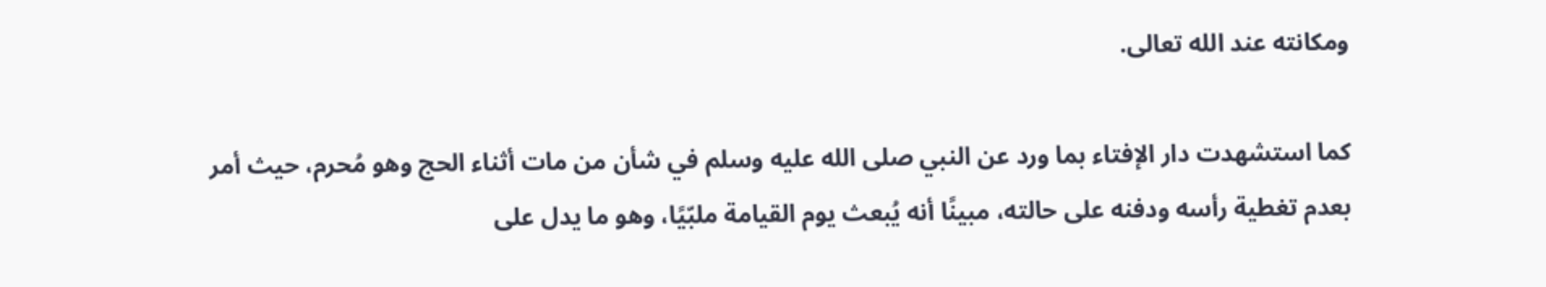ومكانته عند الله تعالى.

كما استشهدت دار الإفتاء بما ورد عن النبي صلى الله عليه وسلم في شأن من مات أثناء الحج وهو مُحرم، حيث أمر بعدم تغطية رأسه ودفنه على حالته، مبينًا أنه يُبعث يوم القيامة ملبّيًا، وهو ما يدل على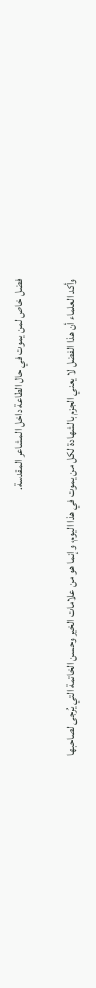فضل خاص لمن يموت في حال الطاعة داخل المشاعر المقدسة.

وأكد العلماء أن هذا الفضل لا يعني الجزم بالشهادة لكل من يموت في هذا اليوم، وإنما هو من علامات الخير وحسن الخاتمة التي يُرجى لصاحبها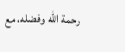رحمة الله وفضله، مع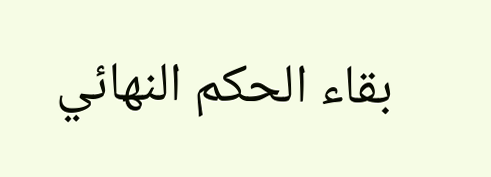بقاء الحكم النهائي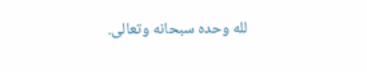لله وحده سبحانه وتعالى.